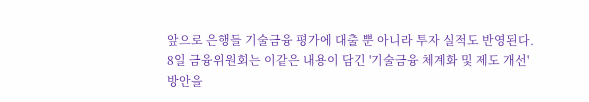앞으로 은행들 기술금융 평가에 대출 뿐 아니라 투자 실적도 반영된다.
8일 금융위원회는 이같은 내용이 담긴 '기술금융 체계화 및 제도 개선' 방안을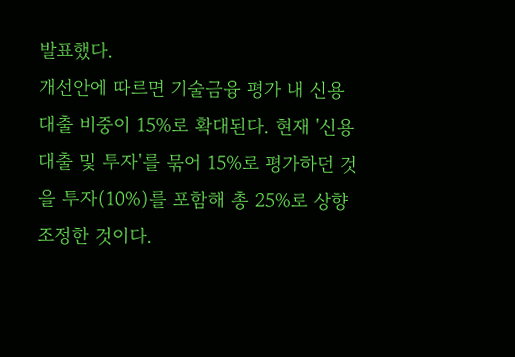발표했다.
개선안에 따르면 기술금융 평가 내 신용대출 비중이 15%로 확대된다. 현재 '신용대출 및 투자'를 묶어 15%로 평가하던 것을 투자(10%)를 포함해 총 25%로 상향조정한 것이다.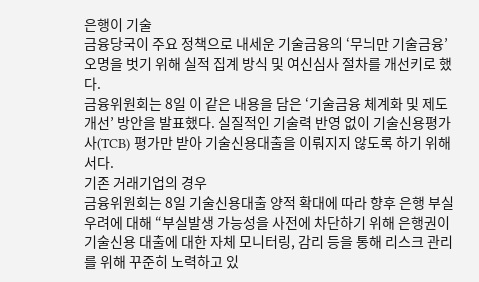은행이 기술
금융당국이 주요 정책으로 내세운 기술금융의 ‘무늬만 기술금융’ 오명을 벗기 위해 실적 집계 방식 및 여신심사 절차를 개선키로 했다.
금융위원회는 8일 이 같은 내용을 담은 ‘기술금융 체계화 및 제도 개선’ 방안을 발표했다. 실질적인 기술력 반영 없이 기술신용평가사(TCB) 평가만 받아 기술신용대출을 이뤄지지 않도록 하기 위해서다.
기존 거래기업의 경우
금융위원회는 8일 기술신용대출 양적 확대에 따라 향후 은행 부실 우려에 대해 “부실발생 가능성을 사전에 차단하기 위해 은행권이 기술신용 대출에 대한 자체 모니터링, 감리 등을 통해 리스크 관리를 위해 꾸준히 노력하고 있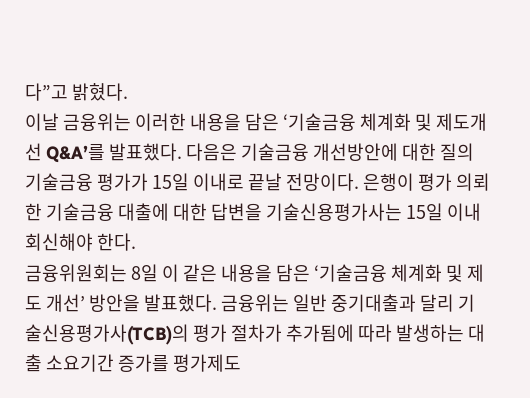다”고 밝혔다.
이날 금융위는 이러한 내용을 담은 ‘기술금융 체계화 및 제도개선 Q&A’를 발표했다. 다음은 기술금융 개선방안에 대한 질의
기술금융 평가가 15일 이내로 끝날 전망이다. 은행이 평가 의뢰한 기술금융 대출에 대한 답변을 기술신용평가사는 15일 이내 회신해야 한다.
금융위원회는 8일 이 같은 내용을 담은 ‘기술금융 체계화 및 제도 개선’ 방안을 발표했다. 금융위는 일반 중기대출과 달리 기술신용평가사(TCB)의 평가 절차가 추가됨에 따라 발생하는 대출 소요기간 증가를 평가제도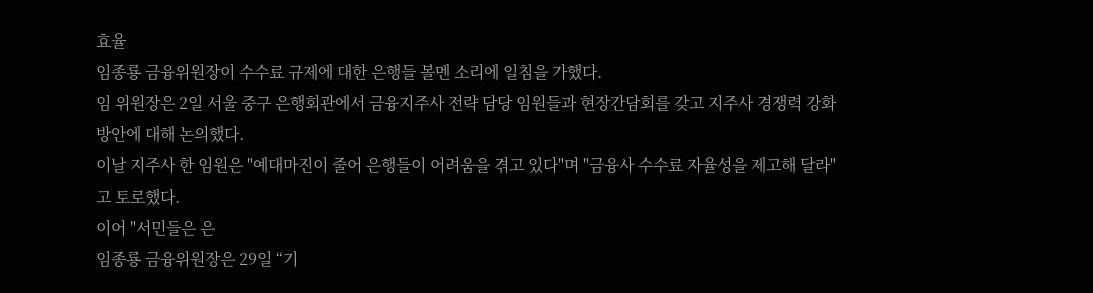효율
임종룡 금융위원장이 수수료 규제에 대한 은행들 볼멘 소리에 일침을 가했다.
임 위원장은 2일 서울 중구 은행회관에서 금융지주사 전략 담당 임원들과 현장간담회를 갖고 지주사 경쟁력 강화 방안에 대해 논의했다.
이날 지주사 한 임원은 "예대마진이 줄어 은행들이 어려움을 겪고 있다"며 "금융사 수수료 자율성을 제고해 달라"고 토로했다.
이어 "서민들은 은
임종룡 금융위원장은 29일 “기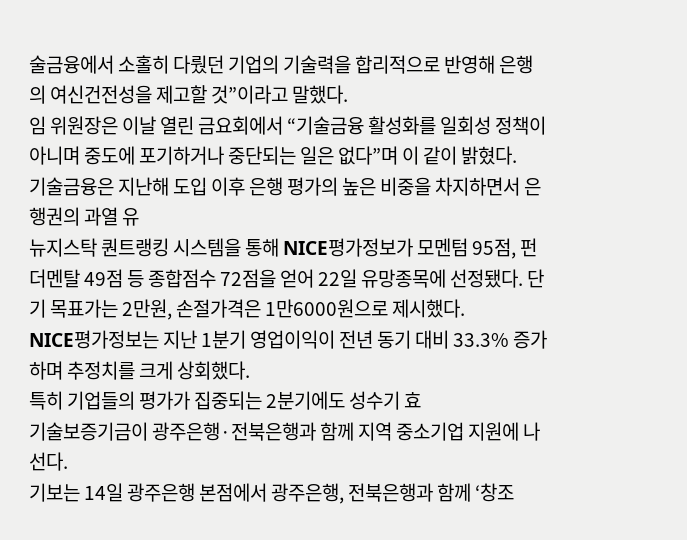술금융에서 소홀히 다뤘던 기업의 기술력을 합리적으로 반영해 은행의 여신건전성을 제고할 것”이라고 말했다.
임 위원장은 이날 열린 금요회에서 “기술금융 활성화를 일회성 정책이 아니며 중도에 포기하거나 중단되는 일은 없다”며 이 같이 밝혔다.
기술금융은 지난해 도입 이후 은행 평가의 높은 비중을 차지하면서 은행권의 과열 유
뉴지스탁 퀀트랭킹 시스템을 통해 NICE평가정보가 모멘텀 95점, 펀더멘탈 49점 등 종합점수 72점을 얻어 22일 유망종목에 선정됐다. 단기 목표가는 2만원, 손절가격은 1만6000원으로 제시했다.
NICE평가정보는 지난 1분기 영업이익이 전년 동기 대비 33.3% 증가하며 추정치를 크게 상회했다.
특히 기업들의 평가가 집중되는 2분기에도 성수기 효
기술보증기금이 광주은행·전북은행과 함께 지역 중소기업 지원에 나선다.
기보는 14일 광주은행 본점에서 광주은행, 전북은행과 함께 ‘창조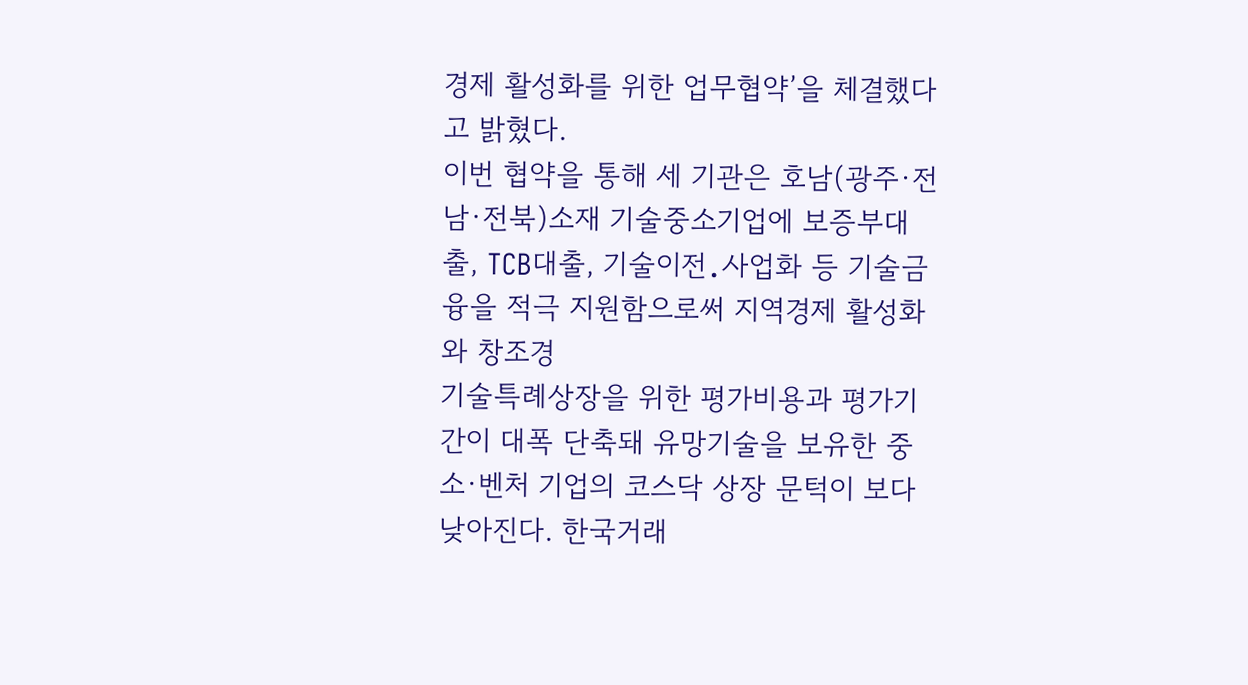경제 활성화를 위한 업무협약’을 체결했다고 밝혔다.
이번 협약을 통해 세 기관은 호남(광주·전남·전북)소재 기술중소기업에 보증부대출, TCB대출, 기술이전․사업화 등 기술금융을 적극 지원함으로써 지역경제 활성화와 창조경
기술특례상장을 위한 평가비용과 평가기간이 대폭 단축돼 유망기술을 보유한 중소·벤처 기업의 코스닥 상장 문턱이 보다 낮아진다. 한국거래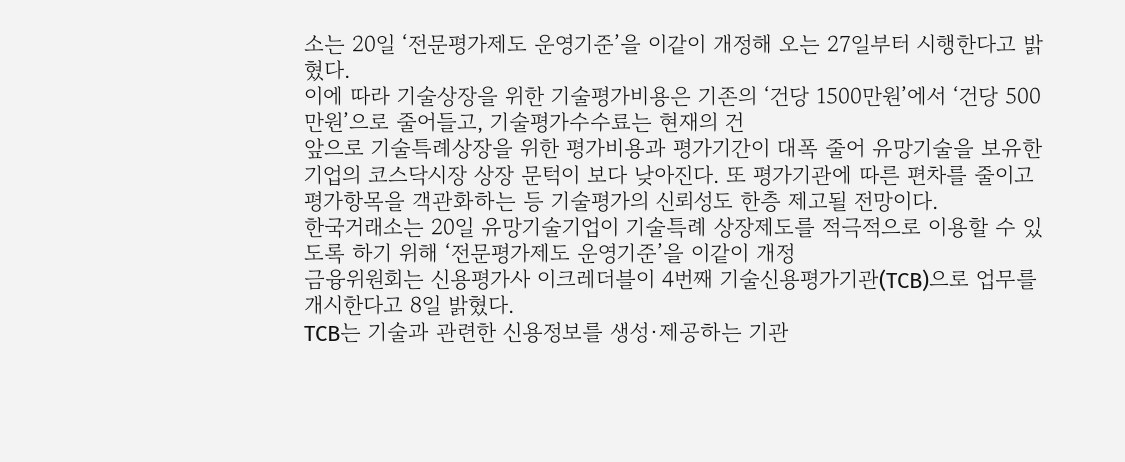소는 20일 ‘전문평가제도 운영기준’을 이같이 개정해 오는 27일부터 시행한다고 밝혔다.
이에 따라 기술상장을 위한 기술평가비용은 기존의 ‘건당 1500만원’에서 ‘건당 500만원’으로 줄어들고, 기술평가수수료는 현재의 건
앞으로 기술특례상장을 위한 평가비용과 평가기간이 대폭 줄어 유망기술을 보유한 기업의 코스닥시장 상장 문턱이 보다 낮아진다. 또 평가기관에 따른 편차를 줄이고 평가항목을 객관화하는 등 기술평가의 신뢰성도 한층 제고될 전망이다.
한국거래소는 20일 유망기술기업이 기술특례 상장제도를 적극적으로 이용할 수 있도록 하기 위해 ‘전문평가제도 운영기준’을 이같이 개정
금융위원회는 신용평가사 이크레더블이 4번째 기술신용평가기관(TCB)으로 업무를 개시한다고 8일 밝혔다.
TCB는 기술과 관련한 신용정보를 생성·제공하는 기관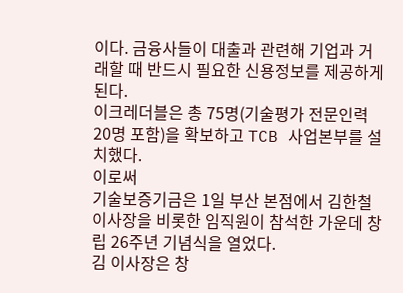이다. 금융사들이 대출과 관련해 기업과 거래할 때 반드시 필요한 신용정보를 제공하게 된다.
이크레더블은 총 75명(기술평가 전문인력 20명 포함)을 확보하고 TCB 사업본부를 설치했다.
이로써
기술보증기금은 1일 부산 본점에서 김한철 이사장을 비롯한 임직원이 참석한 가운데 창립 26주년 기념식을 열었다.
김 이사장은 창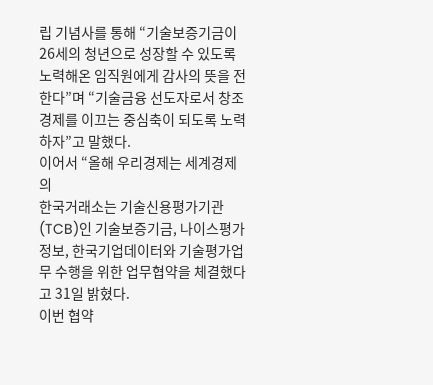립 기념사를 통해 “기술보증기금이 26세의 청년으로 성장할 수 있도록 노력해온 임직원에게 감사의 뜻을 전한다”며 “기술금융 선도자로서 창조경제를 이끄는 중심축이 되도록 노력하자”고 말했다.
이어서 “올해 우리경제는 세계경제의
한국거래소는 기술신용평가기관(TCB)인 기술보증기금, 나이스평가정보, 한국기업데이터와 기술평가업무 수행을 위한 업무협약을 체결했다고 31일 밝혔다.
이번 협약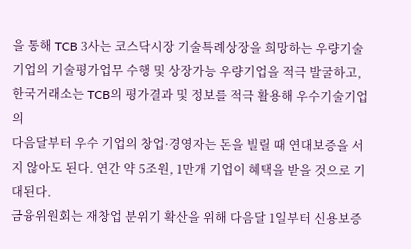을 통해 TCB 3사는 코스닥시장 기술특례상장을 희망하는 우량기술기업의 기술평가업무 수행 및 상장가능 우량기업을 적극 발굴하고, 한국거래소는 TCB의 평가결과 및 정보를 적극 활용해 우수기술기업의
다음달부터 우수 기업의 창업·경영자는 돈을 빌릴 때 연대보증을 서지 않아도 된다. 연간 약 5조원, 1만개 기업이 혜택을 받을 것으로 기대된다.
금융위원회는 재창업 분위기 확산을 위해 다음달 1일부터 신용보증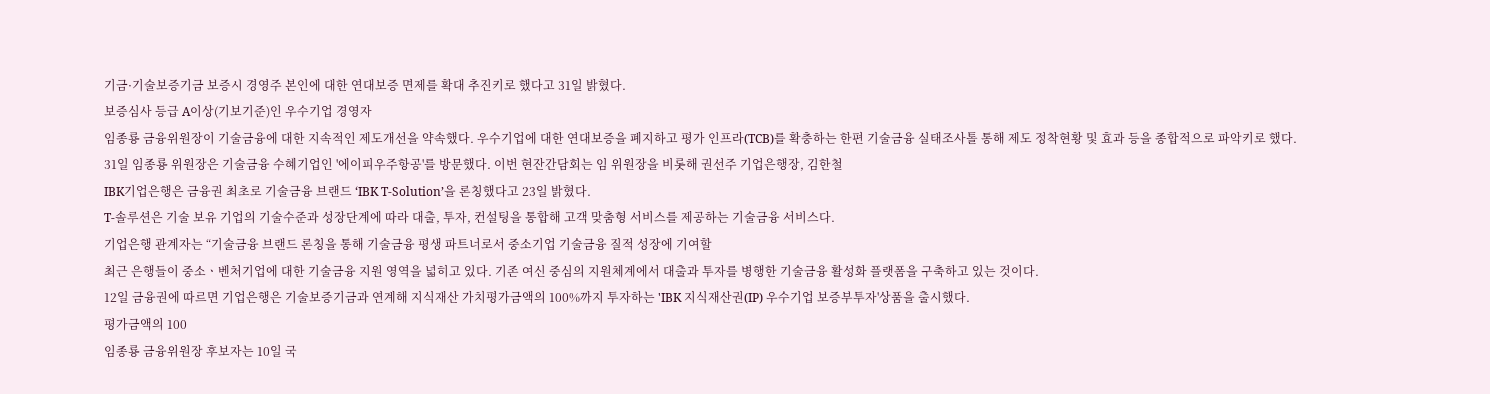기금·기술보증기금 보증시 경영주 본인에 대한 연대보증 면제를 확대 추진키로 했다고 31일 밝혔다.
보증심사 등급 A이상(기보기준)인 우수기업 경영자
임종룡 금융위원장이 기술금융에 대한 지속적인 제도개선을 약속했다. 우수기업에 대한 연대보증을 폐지하고 평가 인프라(TCB)를 확충하는 한편 기술금융 실태조사톨 통해 제도 정착현황 및 효과 등을 종합적으로 파악키로 했다.
31일 임종룡 위원장은 기술금융 수혜기업인 '에이피우주항공'를 방문했다. 이번 현잔간담회는 임 위원장을 비롯해 권선주 기업은행장, 김한철
IBK기업은행은 금융권 최초로 기술금융 브랜드 ‘IBK T-Solution’을 론칭했다고 23일 밝혔다.
T-솔루션은 기술 보유 기업의 기술수준과 성장단계에 따라 대출, 투자, 컨설팅을 통합해 고객 맞춤형 서비스를 제공하는 기술금융 서비스다.
기업은행 관계자는 “기술금융 브랜드 론칭을 통해 기술금융 평생 파트너로서 중소기업 기술금융 질적 성장에 기여할
최근 은행들이 중소ㆍ벤처기업에 대한 기술금융 지원 영역을 넓히고 있다. 기존 여신 중심의 지원체계에서 대출과 투자를 병행한 기술금융 활성화 플랫폼을 구축하고 있는 것이다.
12일 금융권에 따르면 기업은행은 기술보증기금과 연계해 지식재산 가치평가금액의 100%까지 투자하는 'IBK 지식재산권(IP) 우수기업 보증부투자'상품을 출시했다.
평가금액의 100
임종룡 금융위원장 후보자는 10일 국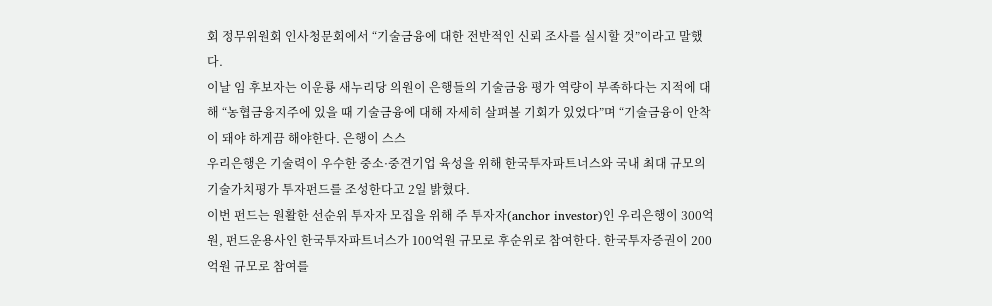회 정무위원회 인사청문회에서 “기술금융에 대한 전반적인 신뢰 조사를 실시할 것”이라고 말했다.
이날 임 후보자는 이운룡 새누리당 의원이 은행들의 기술금융 평가 역량이 부족하다는 지적에 대해 “농협금융지주에 있을 때 기술금융에 대해 자세히 살펴볼 기회가 있었다”며 “기술금융이 안착이 돼야 하게끔 해야한다. 은행이 스스
우리은행은 기술력이 우수한 중소·중견기업 육성을 위해 한국투자파트너스와 국내 최대 규모의 기술가치평가 투자펀드를 조성한다고 2일 밝혔다.
이번 펀드는 원활한 선순위 투자자 모집을 위해 주 투자자(anchor investor)인 우리은행이 300억원, 펀드운용사인 한국투자파트너스가 100억원 규모로 후순위로 참여한다. 한국투자증권이 200억원 규모로 참여를